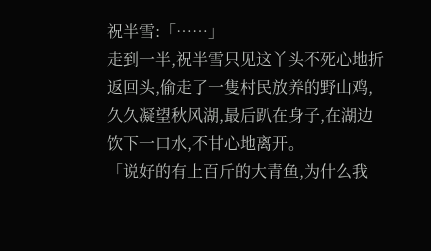祝半雪:「……」
走到一半,祝半雪只见这丫头不死心地折返回头,偷走了一隻村民放养的野山鸡,久久凝望秋风湖,最后趴在身子,在湖边饮下一口水,不甘心地离开。
「说好的有上百斤的大青鱼,为什么我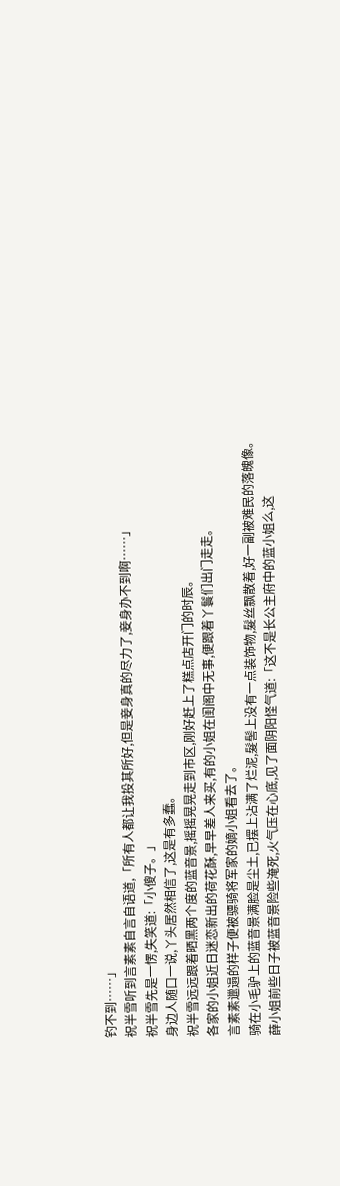钓不到……」
祝半雪听到言素素自言自语道,「所有人都让我投其所好,但是妾身真的尽力了,妾身办不到啊……」
祝半雪先是一愣,失笑道:「小傻子。」
身边人随口一说,丫头居然相信了,这是有多蠢。
祝半雪远远跟着晒黑两个度的蓝音景,摇摇晃晃走到市区,刚好赶上了糕点店开门的时辰。
各家的小姐近日迷恋新出的荷花酥,早早差人来买,有的小姐在闺阁中无事,便跟着丫鬟们出门走走。
言素素邋遢的样子便被骠骑将军家的嫡小姐看去了。
骑在小毛驴上的蓝音景满脸是尘土,已摆上沾满了烂泥,髮髻上没有一点装饰物,髮丝飘散着,好一副被难民的落魄像。
薛小姐前些日子被蓝音景险些淹死,火气压在心底,见了面阴阳怪气道:「这不是长公主府中的蓝小姐么,这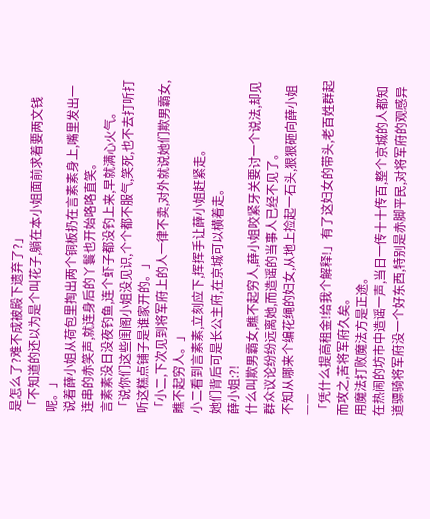是怎么了?难不成被殿下遗弃了?」
「不知道的还以为是个叫花子,躺在本小姐面前求着要两文钱呢。」
说着薛小姐从荷包里掏出两个铜板扔在言素素身上,嘴里发出一连串的赤笑声,就连身后的丫鬟也开始咯咯直笑。
言素素没日没夜钓鱼,连个虾子都没钓上来,早就满心火气。
「说你们这些闺阁小姐没见识,个个都不服气,笑死,也不去打听打听这糕点铺子是谁家开的。」
「小二,下次见到将军府上的人一律不卖,对外就说她们欺男霸女,瞧不起穷人。」
小二看到言素素,立刻应下,挥挥手让薛小姐赶紧走。
她们背后可是长公主府,在京城可以横着走。
薛小姐:?!
什么叫欺男霸女,瞧不起穷人,薛小姐咬紧牙关要讨一个说法,却见群众议论纷纷远离她,而造谣的当事人已经不见了。
不知从哪来个编花绳的妇女,从地上捡起一石头,狠狠砸向薛小姐——
「凭什么提高租金!给我个解释!」有了这妇女的带头,老百姓群起而攻之,苦将军府久矣。
用魔法打败魔法方是正途。
在热闹的坊市中造谣一声,当日一传十十传百,整个京城的人都知道骠骑将军府没一个好东西,特别是赤脚平民,对将军府的观感异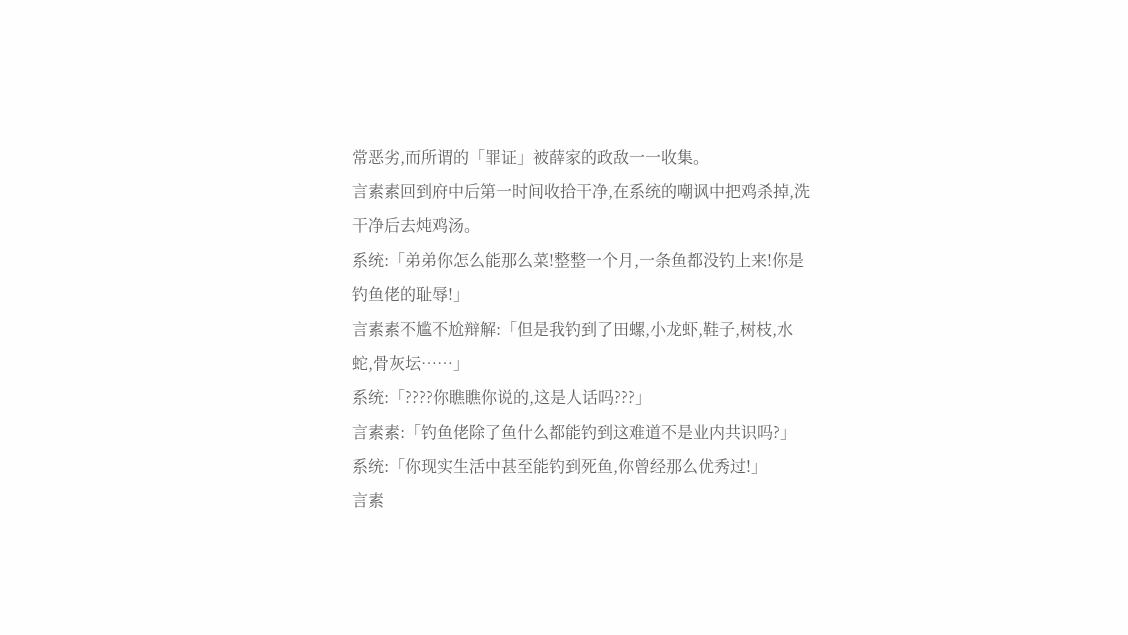常恶劣,而所谓的「罪证」被薛家的政敌一一收集。
言素素回到府中后第一时间收拾干净,在系统的嘲讽中把鸡杀掉,洗干净后去炖鸡汤。
系统:「弟弟你怎么能那么菜!整整一个月,一条鱼都没钓上来!你是钓鱼佬的耻辱!」
言素素不尴不尬辩解:「但是我钓到了田螺,小龙虾,鞋子,树枝,水蛇,骨灰坛……」
系统:「????你瞧瞧你说的,这是人话吗???」
言素素:「钓鱼佬除了鱼什么都能钓到这难道不是业内共识吗?」
系统:「你现实生活中甚至能钓到死鱼,你曾经那么优秀过!」
言素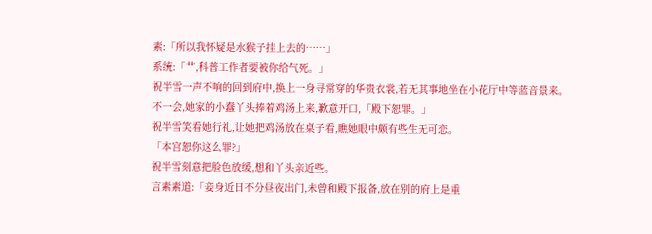素:「所以我怀疑是水猴子挂上去的……」
系统:「艹,科普工作者要被你给气死。」
祝半雪一声不响的回到府中,换上一身寻常穿的华贵衣裳,若无其事地坐在小花厅中等蓝音景来。
不一会,她家的小蠢丫头捧着鸡汤上来,歉意开口,「殿下恕罪。」
祝半雪笑看她行礼,让她把鸡汤放在桌子看,瞧她眼中颇有些生无可恋。
「本宫恕你这么罪?」
祝半雪刻意把脸色放缓,想和丫头亲近些。
言素素道:「妾身近日不分昼夜出门,未曾和殿下报备,放在别的府上是重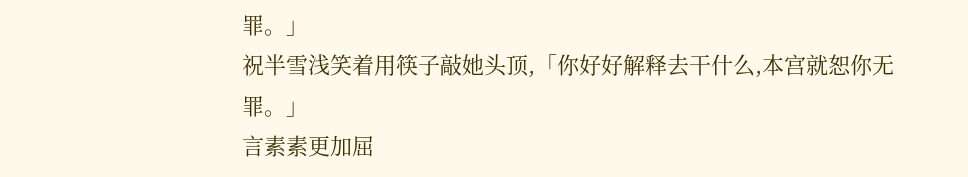罪。」
祝半雪浅笑着用筷子敲她头顶,「你好好解释去干什么,本宫就恕你无罪。」
言素素更加屈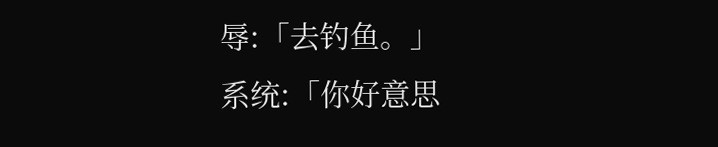辱:「去钓鱼。」
系统:「你好意思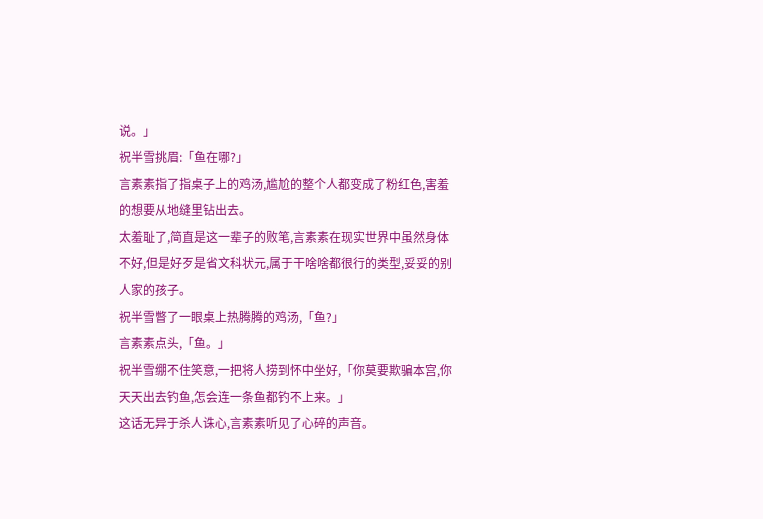说。」
祝半雪挑眉:「鱼在哪?」
言素素指了指桌子上的鸡汤,尴尬的整个人都变成了粉红色,害羞的想要从地缝里钻出去。
太羞耻了,简直是这一辈子的败笔,言素素在现实世界中虽然身体不好,但是好歹是省文科状元,属于干啥啥都很行的类型,妥妥的别人家的孩子。
祝半雪瞥了一眼桌上热腾腾的鸡汤,「鱼?」
言素素点头,「鱼。」
祝半雪绷不住笑意,一把将人捞到怀中坐好,「你莫要欺骗本宫,你天天出去钓鱼,怎会连一条鱼都钓不上来。」
这话无异于杀人诛心,言素素听见了心碎的声音。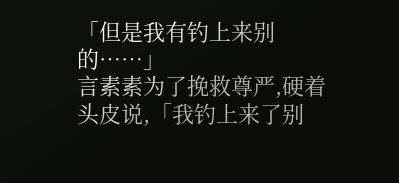「但是我有钓上来别的……」
言素素为了挽救尊严,硬着头皮说,「我钓上来了别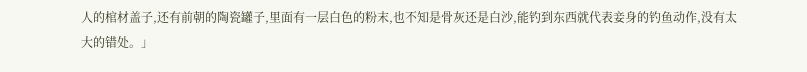人的棺材盖子,还有前朝的陶瓷罐子,里面有一层白色的粉末,也不知是骨灰还是白沙,能钓到东西就代表妾身的钓鱼动作,没有太大的错处。」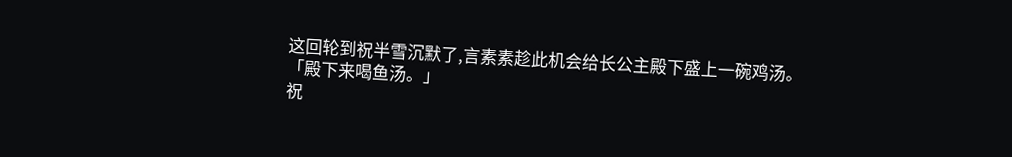这回轮到祝半雪沉默了,言素素趁此机会给长公主殿下盛上一碗鸡汤。
「殿下来喝鱼汤。」
祝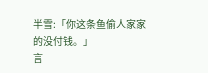半雪:「你这条鱼偷人家家的没付钱。」
言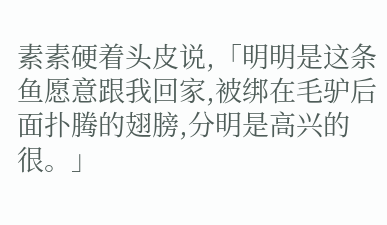素素硬着头皮说,「明明是这条鱼愿意跟我回家,被绑在毛驴后面扑腾的翅膀,分明是高兴的很。」